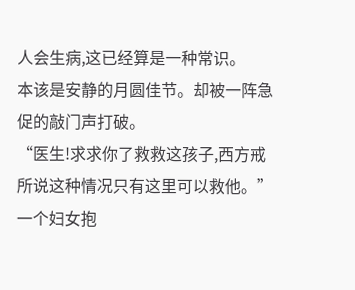人会生病,这已经算是一种常识。
本该是安静的月圆佳节。却被一阵急促的敲门声打破。
“医生!求求你了救救这孩子,西方戒所说这种情况只有这里可以救他。”一个妇女抱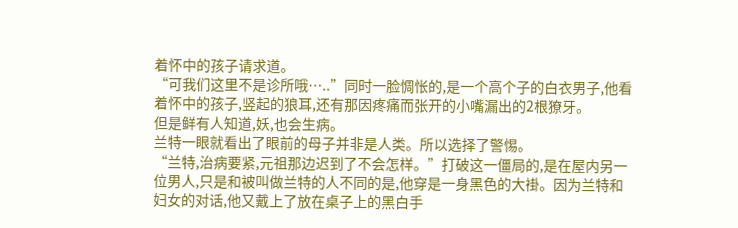着怀中的孩子请求道。
“可我们这里不是诊所哦…..”同时一脸惆怅的,是一个高个子的白衣男子,他看着怀中的孩子,竖起的狼耳,还有那因疼痛而张开的小嘴漏出的2根獠牙。
但是鲜有人知道,妖,也会生病。
兰特一眼就看出了眼前的母子并非是人类。所以选择了警惕。
“兰特,治病要紧,元祖那边迟到了不会怎样。”打破这一僵局的,是在屋内另一位男人,只是和被叫做兰特的人不同的是,他穿是一身黑色的大褂。因为兰特和妇女的对话,他又戴上了放在桌子上的黑白手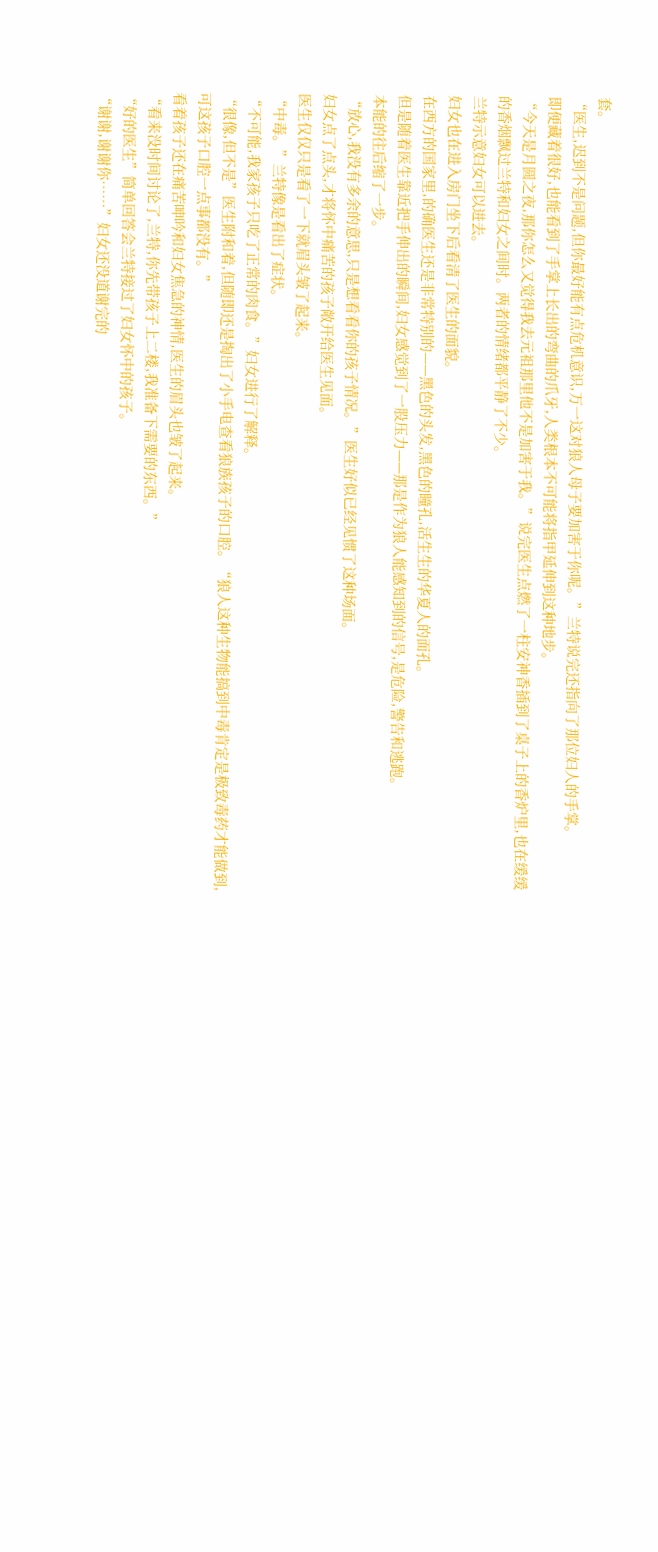套。
“医生,迟到不是问题,但你最好能有点危机意识,万一这对狼人母子要加害于你呢。”兰特说完还指向了那位妇人的手掌。
即便藏着很好,也能看到了手掌上长出的弯曲的爪牙,人类根本不可能将指甲延伸到这种地步。
“今天是月圆之夜,那你怎么又觉得我去元祖那里他不是加害于我。”说完医生点燃了一柱安神香插到了桌子上的香炉里,也在缓缓的香烟飘过兰特和妇女之间时。两者的情绪都平静了不少。
兰特示意妇女可以进去。
妇女也在进入房门坐下后看清了医生的面貌。
在西方的国家里,的确医生还是非常特别的——黑色的头发,黑色的瞳孔,活生生的华夏人的面孔。
但是随着医生靠近把手伸出的瞬间,妇女感觉到了一股压力——那是作为狼人能感知到的信号,是危险,警告和逃跑。
本能的往后缩了一步。
“放心,我没有多余的意思,只是想看看你的孩子情况。”医生好似已经见惯了这种场面。
妇女点了点头,才将怀中痛苦的孩子敞开给医生见面。
医生仅仅只是看了一下就眉头皱了起来。
“中毒。”兰特像是看出了症状。
“不可能,我家孩子只吃了正常的肉食。”妇女进行了解释。
“很像,但不是”医生附和着,但随即还是掏出了小手电查看狼族孩子的口腔。“狼人这种生物能搞到中毒肯定是极致毒药才能做到,可这孩子口腔一点事都没有。”
看着孩子还在痛苦呻吟和妇女焦急的神情,医生的眉头也皱了起来。
“看来没时间讨论了,兰特,你先带孩子上二楼,我准备下需要的东西。”
“好的医生”简单回答会兰特接过了妇女怀中的孩子。
“谢谢,谢谢你……”妇女还没道谢完的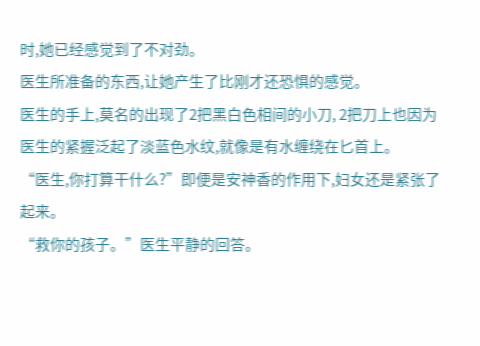时,她已经感觉到了不对劲。
医生所准备的东西,让她产生了比刚才还恐惧的感觉。
医生的手上,莫名的出现了2把黑白色相间的小刀, 2把刀上也因为医生的紧握泛起了淡蓝色水纹,就像是有水缠绕在匕首上。
“医生,你打算干什么?”即便是安神香的作用下,妇女还是紧张了起来。
“救你的孩子。”医生平静的回答。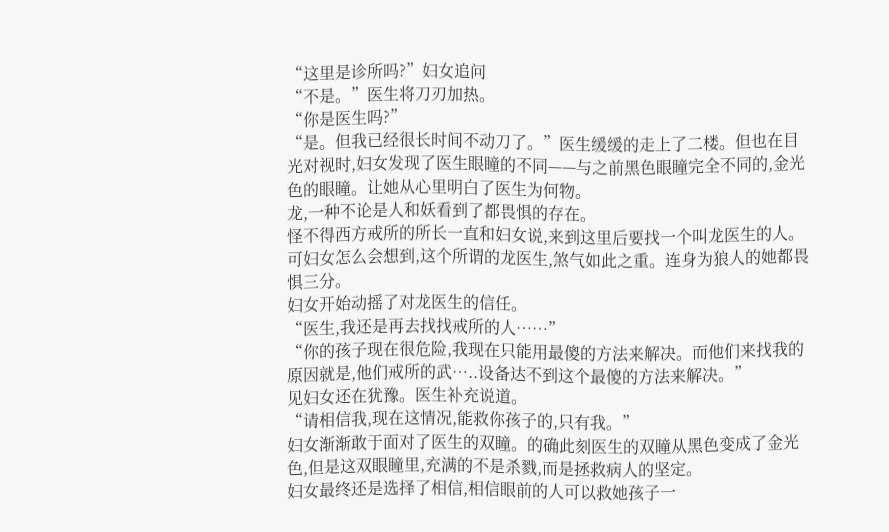“这里是诊所吗?”妇女追问
“不是。”医生将刀刃加热。
“你是医生吗?”
“是。但我已经很长时间不动刀了。”医生缓缓的走上了二楼。但也在目光对视时,妇女发现了医生眼瞳的不同——与之前黑色眼瞳完全不同的,金光色的眼瞳。让她从心里明白了医生为何物。
龙,一种不论是人和妖看到了都畏惧的存在。
怪不得西方戒所的所长一直和妇女说,来到这里后要找一个叫龙医生的人。
可妇女怎么会想到,这个所谓的龙医生,煞气如此之重。连身为狼人的她都畏惧三分。
妇女开始动摇了对龙医生的信任。
“医生,我还是再去找找戒所的人……”
“你的孩子现在很危险,我现在只能用最傻的方法来解决。而他们来找我的原因就是,他们戒所的武…..设备达不到这个最傻的方法来解决。”
见妇女还在犹豫。医生补充说道。
“请相信我,现在这情况,能救你孩子的,只有我。”
妇女渐渐敢于面对了医生的双瞳。的确此刻医生的双瞳从黑色变成了金光色,但是这双眼瞳里,充满的不是杀戮,而是拯救病人的坚定。
妇女最终还是选择了相信,相信眼前的人可以救她孩子一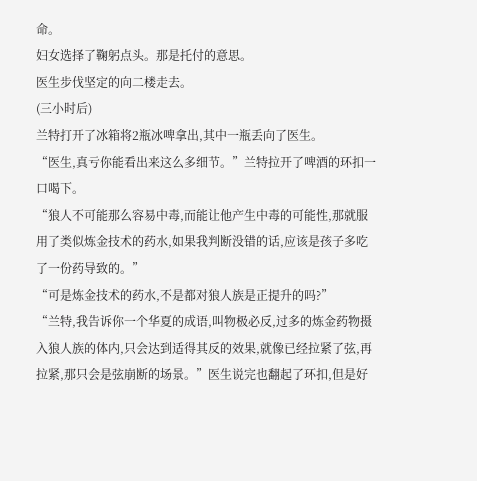命。
妇女选择了鞠躬点头。那是托付的意思。
医生步伐坚定的向二楼走去。
(三小时后)
兰特打开了冰箱将2瓶冰啤拿出,其中一瓶丢向了医生。
“医生,真亏你能看出来这么多细节。”兰特拉开了啤酒的环扣一口喝下。
“狼人不可能那么容易中毒,而能让他产生中毒的可能性,那就服用了类似炼金技术的药水,如果我判断没错的话,应该是孩子多吃了一份药导致的。”
“可是炼金技术的药水,不是都对狼人族是正提升的吗?”
“兰特,我告诉你一个华夏的成语,叫物极必反,过多的炼金药物摄入狼人族的体内,只会达到适得其反的效果,就像已经拉紧了弦,再拉紧,那只会是弦崩断的场景。”医生说完也翻起了环扣,但是好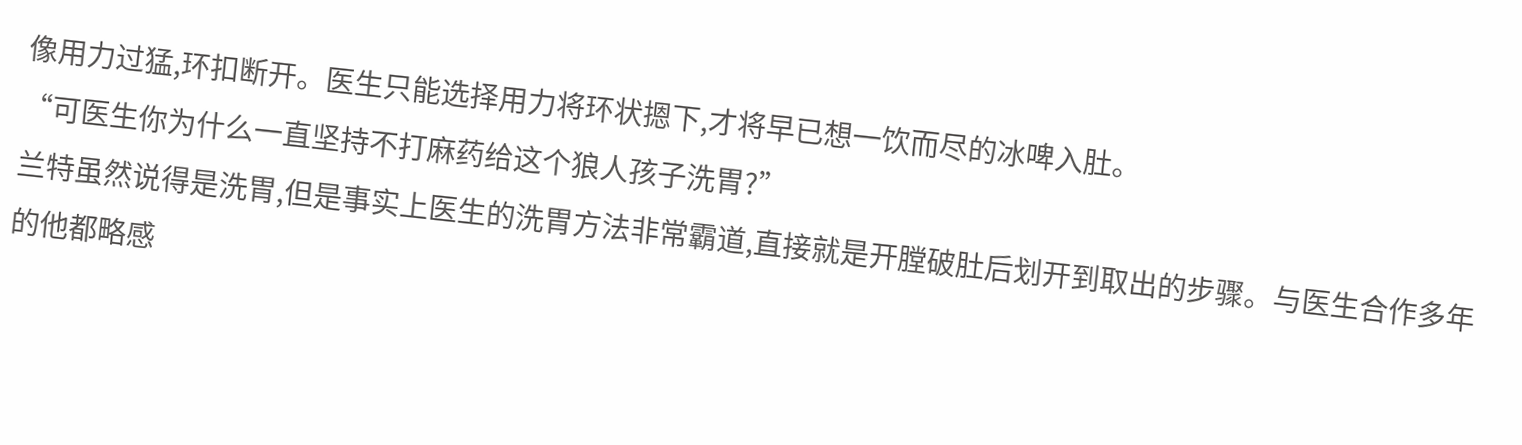像用力过猛,环扣断开。医生只能选择用力将环状摁下,才将早已想一饮而尽的冰啤入肚。
“可医生你为什么一直坚持不打麻药给这个狼人孩子洗胃?”
兰特虽然说得是洗胃,但是事实上医生的洗胃方法非常霸道,直接就是开膛破肚后划开到取出的步骤。与医生合作多年的他都略感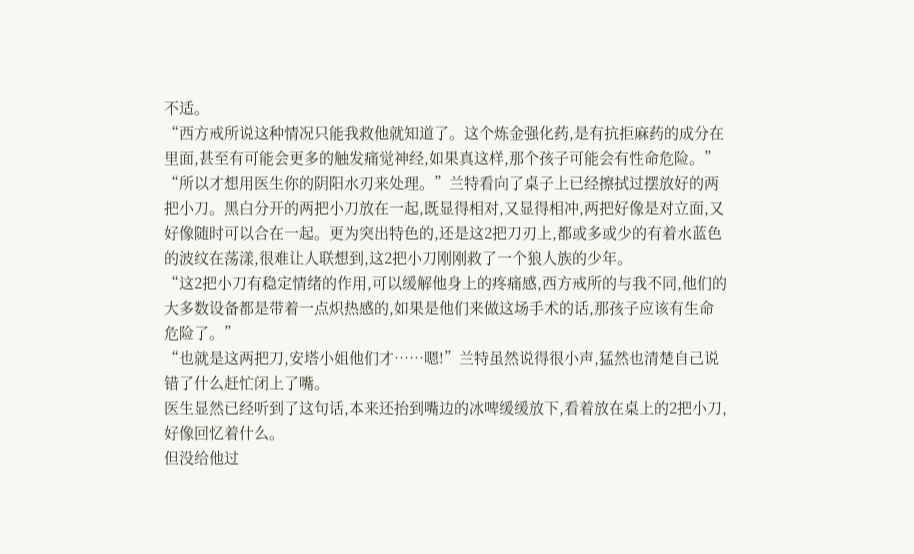不适。
“西方戒所说这种情况只能我救他就知道了。这个炼金强化药,是有抗拒麻药的成分在里面,甚至有可能会更多的触发痛觉神经,如果真这样,那个孩子可能会有性命危险。”
“所以才想用医生你的阴阳水刃来处理。”兰特看向了桌子上已经擦拭过摆放好的两把小刀。黑白分开的两把小刀放在一起,既显得相对,又显得相冲,两把好像是对立面,又好像随时可以合在一起。更为突出特色的,还是这2把刀刃上,都或多或少的有着水蓝色的波纹在荡漾,很难让人联想到,这2把小刀刚刚救了一个狼人族的少年。
“这2把小刀有稳定情绪的作用,可以缓解他身上的疼痛感,西方戒所的与我不同,他们的大多数设备都是带着一点炽热感的,如果是他们来做这场手术的话,那孩子应该有生命危险了。”
“也就是这两把刀,安塔小姐他们才……嗯!”兰特虽然说得很小声,猛然也清楚自己说错了什么赶忙闭上了嘴。
医生显然已经听到了这句话,本来还抬到嘴边的冰啤缓缓放下,看着放在桌上的2把小刀,好像回忆着什么。
但没给他过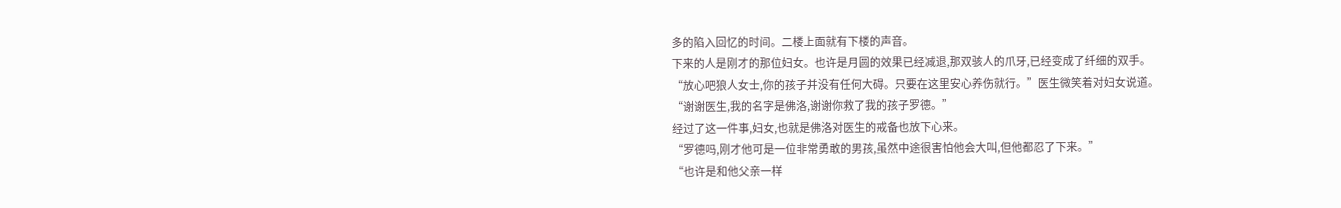多的陷入回忆的时间。二楼上面就有下楼的声音。
下来的人是刚才的那位妇女。也许是月圆的效果已经减退,那双骇人的爪牙,已经变成了纤细的双手。
“放心吧狼人女士,你的孩子并没有任何大碍。只要在这里安心养伤就行。”医生微笑着对妇女说道。
“谢谢医生,我的名字是佛洛,谢谢你救了我的孩子罗德。”
经过了这一件事,妇女,也就是佛洛对医生的戒备也放下心来。
“罗德吗,刚才他可是一位非常勇敢的男孩,虽然中途很害怕他会大叫,但他都忍了下来。”
“也许是和他父亲一样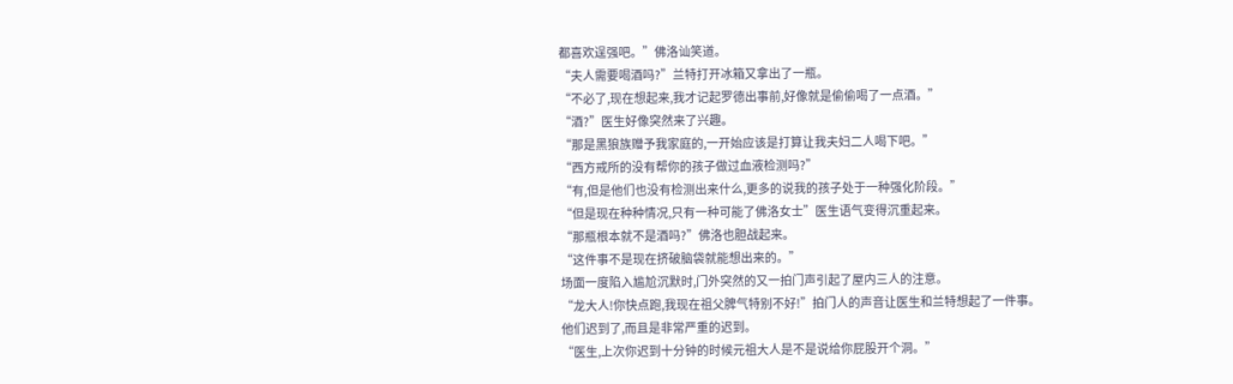都喜欢逞强吧。”佛洛讪笑道。
“夫人需要喝酒吗?”兰特打开冰箱又拿出了一瓶。
“不必了,现在想起来,我才记起罗德出事前,好像就是偷偷喝了一点酒。”
“酒?”医生好像突然来了兴趣。
“那是黑狼族赠予我家庭的,一开始应该是打算让我夫妇二人喝下吧。”
“西方戒所的没有帮你的孩子做过血液检测吗?”
“有,但是他们也没有检测出来什么,更多的说我的孩子处于一种强化阶段。”
“但是现在种种情况,只有一种可能了佛洛女士”医生语气变得沉重起来。
“那瓶根本就不是酒吗?”佛洛也胆战起来。
“这件事不是现在挤破脑袋就能想出来的。”
场面一度陷入尴尬沉默时,门外突然的又一拍门声引起了屋内三人的注意。
“龙大人!你快点跑,我现在祖父脾气特别不好!”拍门人的声音让医生和兰特想起了一件事。
他们迟到了,而且是非常严重的迟到。
“医生,上次你迟到十分钟的时候元祖大人是不是说给你屁股开个洞。”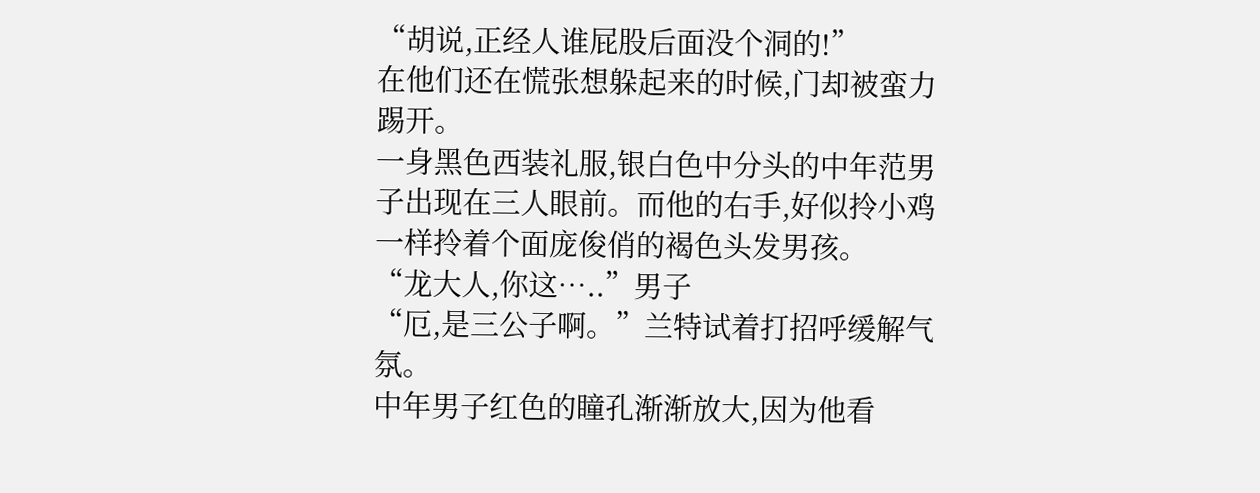“胡说,正经人谁屁股后面没个洞的!”
在他们还在慌张想躲起来的时候,门却被蛮力踢开。
一身黑色西装礼服,银白色中分头的中年范男子出现在三人眼前。而他的右手,好似拎小鸡一样拎着个面庞俊俏的褐色头发男孩。
“龙大人,你这…..”男子
“厄,是三公子啊。”兰特试着打招呼缓解气氛。
中年男子红色的瞳孔渐渐放大,因为他看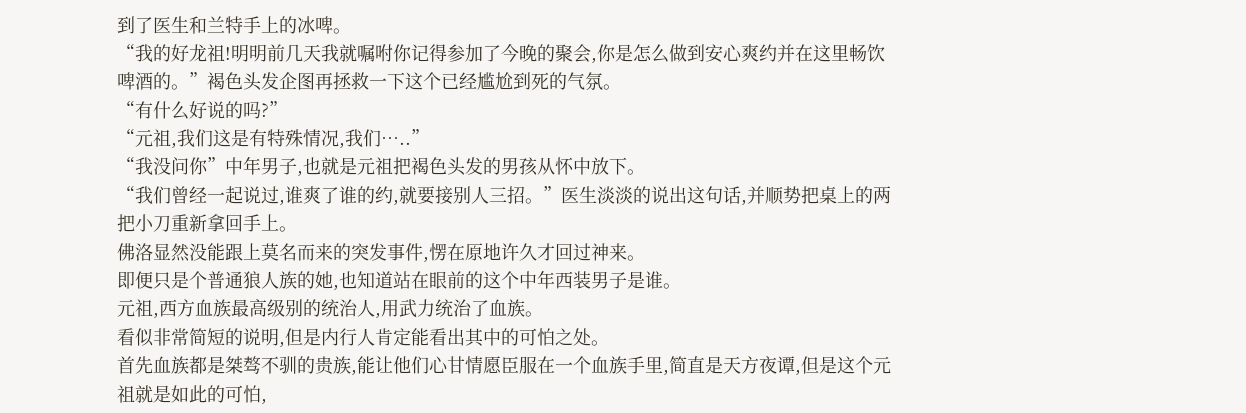到了医生和兰特手上的冰啤。
“我的好龙祖!明明前几天我就嘱咐你记得参加了今晚的聚会,你是怎么做到安心爽约并在这里畅饮啤酒的。”褐色头发企图再拯救一下这个已经尴尬到死的气氛。
“有什么好说的吗?”
“元祖,我们这是有特殊情况,我们…..”
“我没问你”中年男子,也就是元祖把褐色头发的男孩从怀中放下。
“我们曾经一起说过,谁爽了谁的约,就要接别人三招。”医生淡淡的说出这句话,并顺势把桌上的两把小刀重新拿回手上。
佛洛显然没能跟上莫名而来的突发事件,愣在原地许久才回过神来。
即便只是个普通狼人族的她,也知道站在眼前的这个中年西装男子是谁。
元祖,西方血族最高级别的统治人,用武力统治了血族。
看似非常简短的说明,但是内行人肯定能看出其中的可怕之处。
首先血族都是桀骜不驯的贵族,能让他们心甘情愿臣服在一个血族手里,简直是天方夜谭,但是这个元祖就是如此的可怕,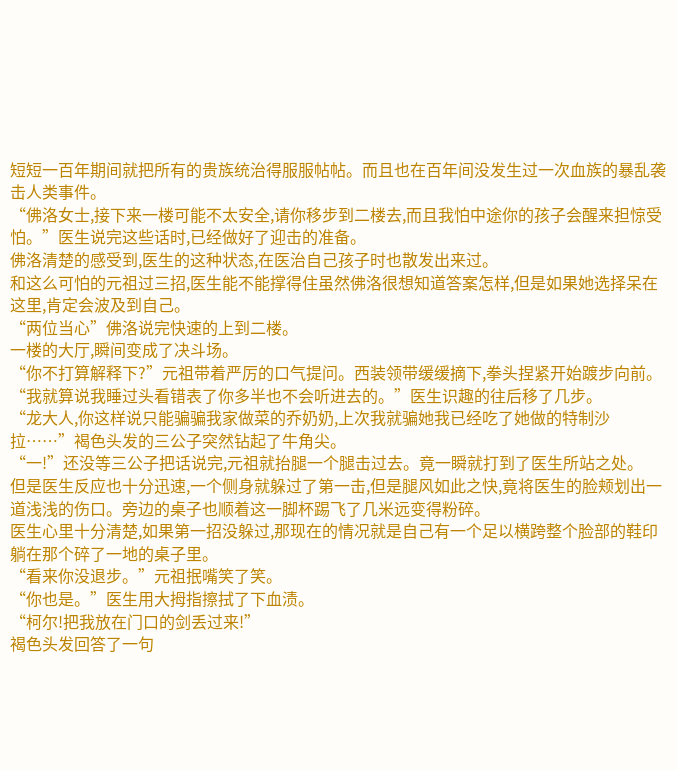短短一百年期间就把所有的贵族统治得服服帖帖。而且也在百年间没发生过一次血族的暴乱袭击人类事件。
“佛洛女士,接下来一楼可能不太安全,请你移步到二楼去,而且我怕中途你的孩子会醒来担惊受怕。”医生说完这些话时,已经做好了迎击的准备。
佛洛清楚的感受到,医生的这种状态,在医治自己孩子时也散发出来过。
和这么可怕的元祖过三招,医生能不能撑得住虽然佛洛很想知道答案怎样,但是如果她选择呆在这里,肯定会波及到自己。
“两位当心”佛洛说完快速的上到二楼。
一楼的大厅,瞬间变成了决斗场。
“你不打算解释下?”元祖带着严厉的口气提问。西装领带缓缓摘下,拳头捏紧开始踱步向前。
“我就算说我睡过头看错表了你多半也不会听进去的。”医生识趣的往后移了几步。
“龙大人,你这样说只能骗骗我家做菜的乔奶奶,上次我就骗她我已经吃了她做的特制沙拉……”褐色头发的三公子突然钻起了牛角尖。
“一!”还没等三公子把话说完,元祖就抬腿一个腿击过去。竟一瞬就打到了医生所站之处。
但是医生反应也十分迅速,一个侧身就躲过了第一击,但是腿风如此之快,竟将医生的脸颊划出一道浅浅的伤口。旁边的桌子也顺着这一脚杯踢飞了几米远变得粉碎。
医生心里十分清楚,如果第一招没躲过,那现在的情况就是自己有一个足以横跨整个脸部的鞋印躺在那个碎了一地的桌子里。
“看来你没退步。”元祖抿嘴笑了笑。
“你也是。”医生用大拇指擦拭了下血渍。
“柯尔!把我放在门口的剑丢过来!”
褐色头发回答了一句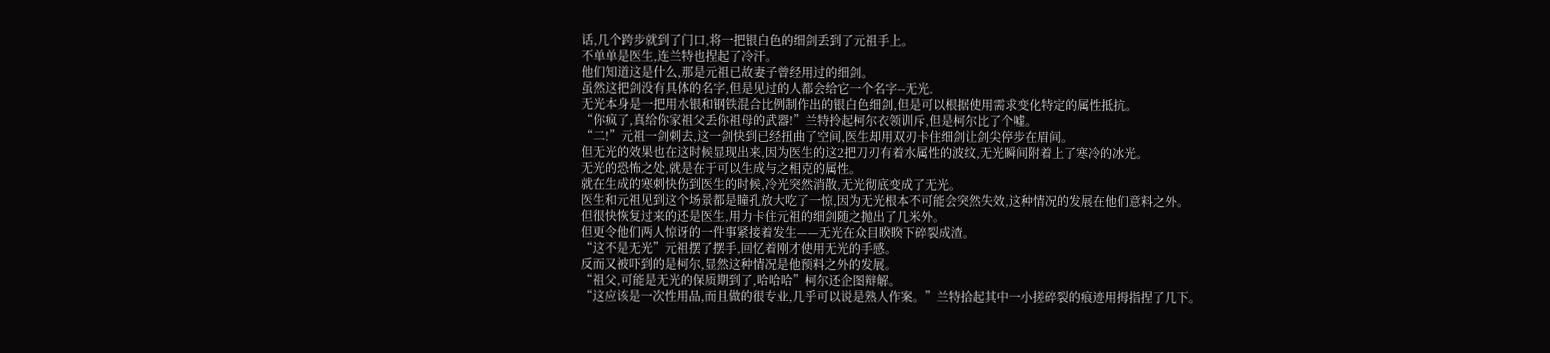话,几个跨步就到了门口,将一把银白色的细剑丢到了元祖手上。
不单单是医生,连兰特也捏起了冷汗。
他们知道这是什么,那是元祖已故妻子曾经用过的细剑。
虽然这把剑没有具体的名字,但是见过的人都会给它一个名字--无光.
无光本身是一把用水银和钢铁混合比例制作出的银白色细剑,但是可以根据使用需求变化特定的属性抵抗。
“你疯了,真给你家祖父丢你祖母的武器!”兰特拎起柯尔衣领训斥,但是柯尔比了个嘘。
“二!”元祖一剑刺去,这一剑快到已经扭曲了空间,医生却用双刃卡住细剑让剑尖停步在眉间。
但无光的效果也在这时候显现出来,因为医生的这2把刀刃有着水属性的波纹,无光瞬间附着上了寒冷的冰光。
无光的恐怖之处,就是在于可以生成与之相克的属性。
就在生成的寒刺快伤到医生的时候,冷光突然消散,无光彻底变成了无光。
医生和元祖见到这个场景都是瞳孔放大吃了一惊,因为无光根本不可能会突然失效,这种情况的发展在他们意料之外。
但很快恢复过来的还是医生,用力卡住元祖的细剑随之抛出了几米外。
但更令他们两人惊讶的一件事紧接着发生——无光在众目睽睽下碎裂成渣。
“这不是无光”元祖摆了摆手,回忆着刚才使用无光的手感。
反而又被吓到的是柯尔,显然这种情况是他预料之外的发展。
“祖父,可能是无光的保质期到了,哈哈哈”柯尔还企图辩解。
“这应该是一次性用品,而且做的很专业,几乎可以说是熟人作案。”兰特拾起其中一小搓碎裂的痕迹用拇指捏了几下。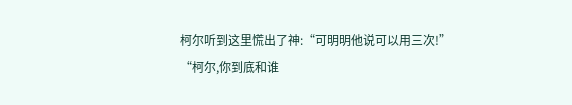柯尔听到这里慌出了神:“可明明他说可以用三次!”
“柯尔,你到底和谁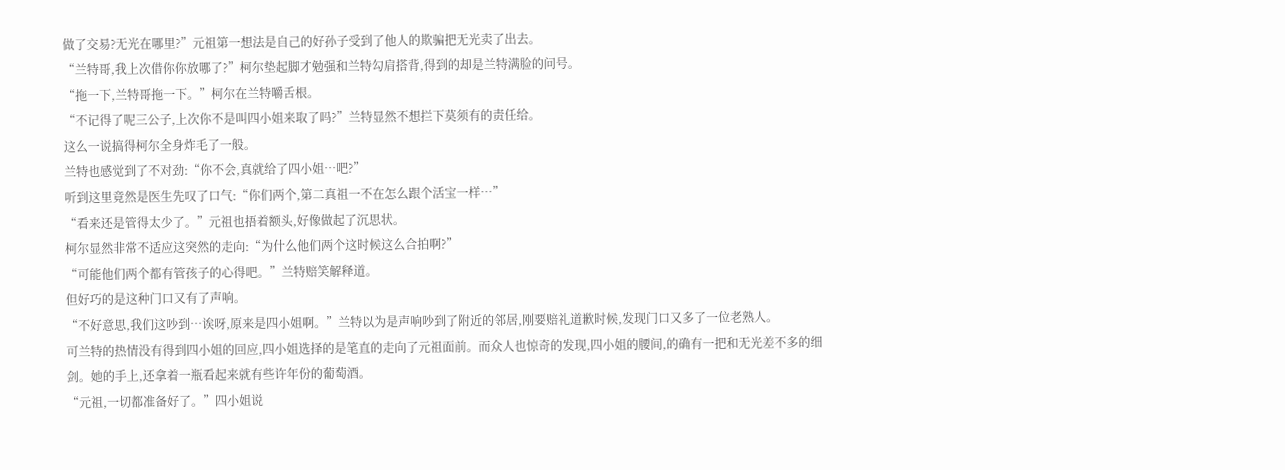做了交易?无光在哪里?”元祖第一想法是自己的好孙子受到了他人的欺骗把无光卖了出去。
“兰特哥,我上次借你你放哪了?”柯尔垫起脚才勉强和兰特勾肩搭背,得到的却是兰特满脸的问号。
“拖一下,兰特哥拖一下。”柯尔在兰特嚼舌根。
“不记得了呢三公子,上次你不是叫四小姐来取了吗?”兰特显然不想拦下莫须有的责任给。
这么一说搞得柯尔全身炸毛了一般。
兰特也感觉到了不对劲:“你不会,真就给了四小姐…吧?”
听到这里竟然是医生先叹了口气:“你们两个,第二真祖一不在怎么跟个活宝一样…”
“看来还是管得太少了。”元祖也捂着额头,好像做起了沉思状。
柯尔显然非常不适应这突然的走向:“为什么他们两个这时候这么合拍啊?”
“可能他们两个都有管孩子的心得吧。”兰特赔笑解释道。
但好巧的是这种门口又有了声响。
“不好意思,我们这吵到…诶呀,原来是四小姐啊。”兰特以为是声响吵到了附近的邻居,刚要赔礼道歉时候,发现门口又多了一位老熟人。
可兰特的热情没有得到四小姐的回应,四小姐选择的是笔直的走向了元祖面前。而众人也惊奇的发现,四小姐的腰间,的确有一把和无光差不多的细剑。她的手上,还拿着一瓶看起来就有些许年份的葡萄酒。
“元祖,一切都准备好了。”四小姐说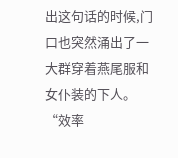出这句话的时候,门口也突然涌出了一大群穿着燕尾服和女仆装的下人。
“效率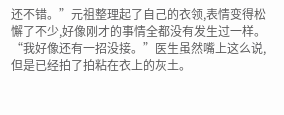还不错。”元祖整理起了自己的衣领,表情变得松懈了不少,好像刚才的事情全都没有发生过一样。
“我好像还有一招没接。”医生虽然嘴上这么说,但是已经拍了拍粘在衣上的灰土。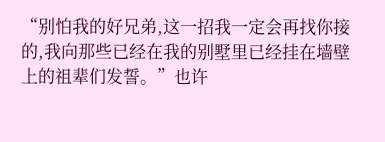“别怕我的好兄弟,这一招我一定会再找你接的,我向那些已经在我的别墅里已经挂在墙壁上的祖辈们发誓。”也许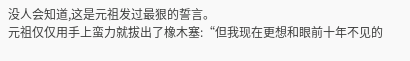没人会知道,这是元祖发过最狠的誓言。
元祖仅仅用手上蛮力就拔出了橡木塞:“但我现在更想和眼前十年不见的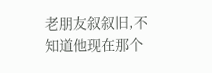老朋友叙叙旧,不知道他现在那个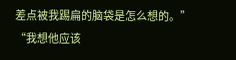差点被我踢扁的脑袋是怎么想的。”
“我想他应该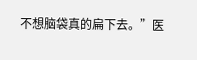不想脑袋真的扁下去。”医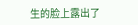生的脸上露出了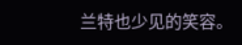兰特也少见的笑容。